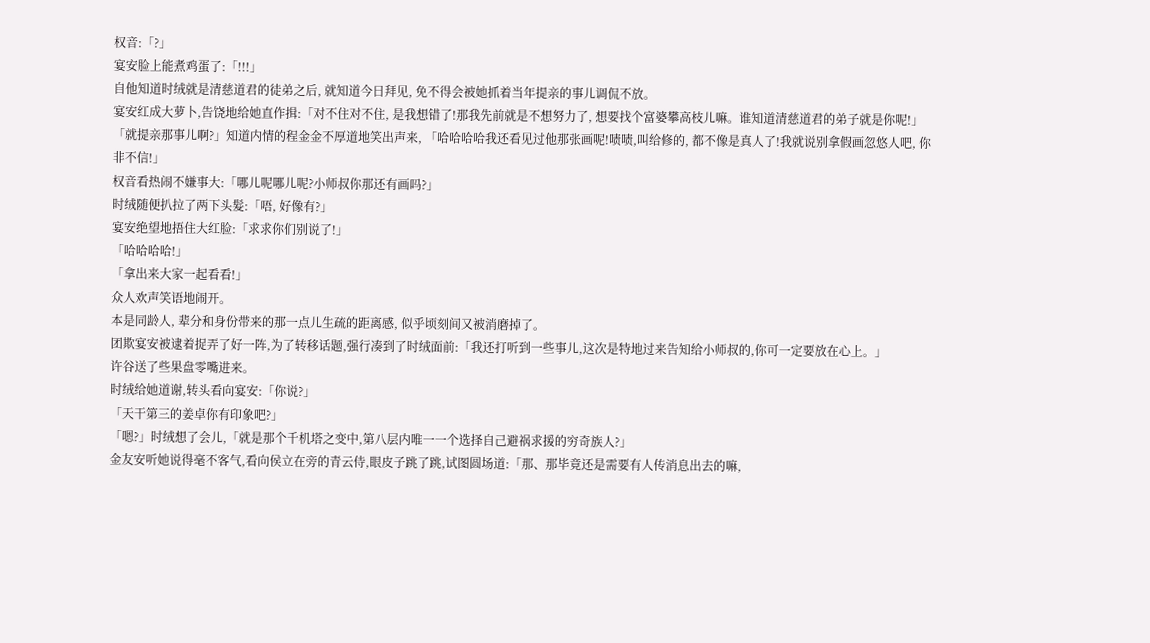权音:「?」
宴安脸上能煮鸡蛋了:「!!!」
自他知道时绒就是清慈道君的徒弟之后, 就知道今日拜见, 免不得会被她抓着当年提亲的事儿调侃不放。
宴安红成大萝卜,告饶地给她直作揖:「对不住对不住, 是我想错了!那我先前就是不想努力了, 想要找个富婆攀高枝儿嘛。谁知道清慈道君的弟子就是你呢!」
「就提亲那事儿啊?」知道内情的程金金不厚道地笑出声来, 「哈哈哈哈我还看见过他那张画呢!啧啧,叫给修的, 都不像是真人了!我就说别拿假画忽悠人吧, 你非不信!」
权音看热闹不嫌事大:「哪儿呢哪儿呢?小师叔你那还有画吗?」
时绒随便扒拉了两下头髮:「唔, 好像有?」
宴安绝望地捂住大红脸:「求求你们别说了!」
「哈哈哈哈!」
「拿出来大家一起看看!」
众人欢声笑语地闹开。
本是同龄人, 辈分和身份带来的那一点儿生疏的距离感, 似乎顷刻间又被消磨掉了。
团欺宴安被逮着捉弄了好一阵,为了转移话题,强行凑到了时绒面前:「我还打听到一些事儿,这次是特地过来告知给小师叔的,你可一定要放在心上。」
许谷送了些果盘零嘴进来。
时绒给她道谢,转头看向宴安:「你说?」
「天干第三的姜卓你有印象吧?」
「嗯?」时绒想了会儿,「就是那个千机塔之变中,第八层内唯一一个选择自己避祸求援的穷奇族人?」
金友安听她说得毫不客气,看向侯立在旁的青云侍,眼皮子跳了跳,试图圆场道:「那、那毕竟还是需要有人传消息出去的嘛,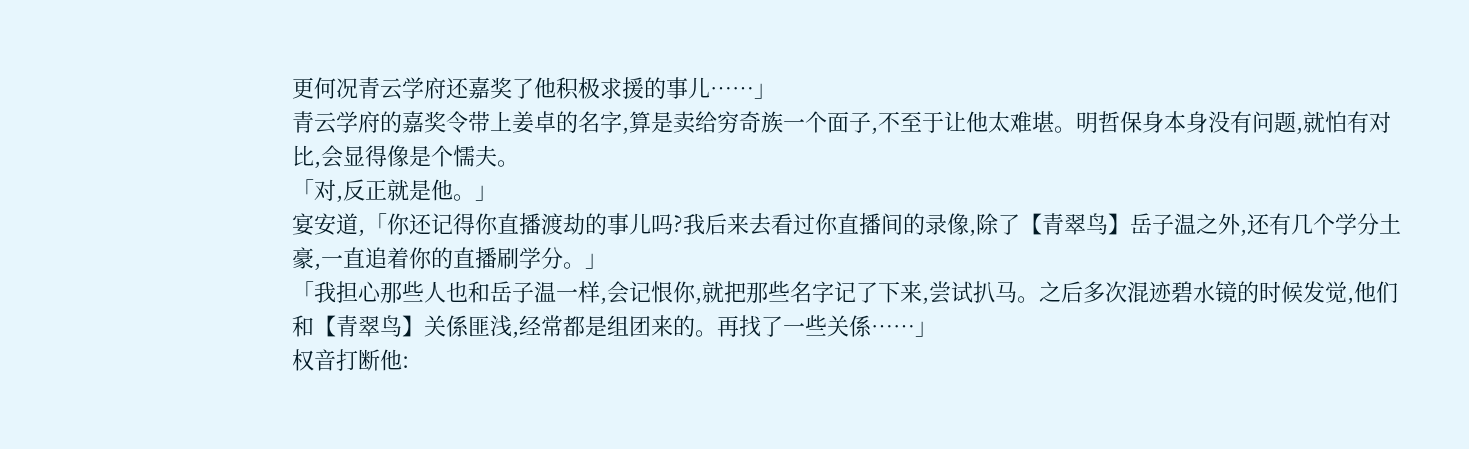更何况青云学府还嘉奖了他积极求援的事儿……」
青云学府的嘉奖令带上姜卓的名字,算是卖给穷奇族一个面子,不至于让他太难堪。明哲保身本身没有问题,就怕有对比,会显得像是个懦夫。
「对,反正就是他。」
宴安道,「你还记得你直播渡劫的事儿吗?我后来去看过你直播间的录像,除了【青翠鸟】岳子温之外,还有几个学分土豪,一直追着你的直播刷学分。」
「我担心那些人也和岳子温一样,会记恨你,就把那些名字记了下来,尝试扒马。之后多次混迹碧水镜的时候发觉,他们和【青翠鸟】关係匪浅,经常都是组团来的。再找了一些关係……」
权音打断他: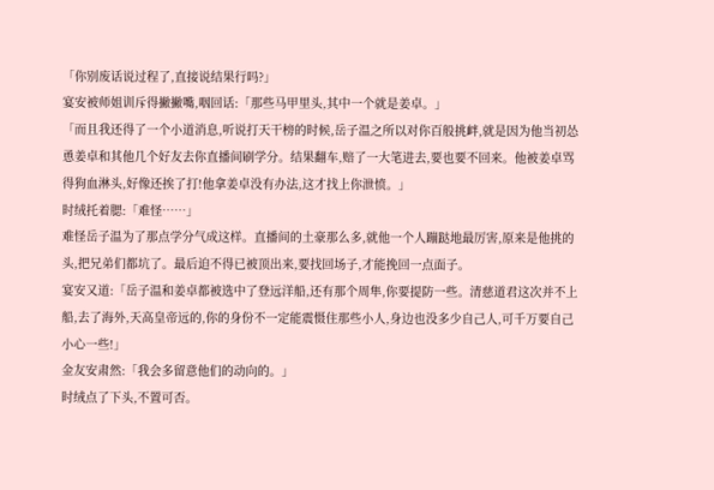「你别废话说过程了,直接说结果行吗?」
宴安被师姐训斥得撇撇嘴,咽回话:「那些马甲里头,其中一个就是姜卓。」
「而且我还得了一个小道消息,听说打天干榜的时候,岳子温之所以对你百般挑衅,就是因为他当初怂恿姜卓和其他几个好友去你直播间刷学分。结果翻车,赔了一大笔进去,要也要不回来。他被姜卓骂得狗血淋头,好像还挨了打!他拿姜卓没有办法,这才找上你泄愤。」
时绒托着腮:「难怪……」
难怪岳子温为了那点学分气成这样。直播间的土豪那么多,就他一个人蹦跶地最厉害,原来是他挑的头,把兄弟们都坑了。最后迫不得已被顶出来,要找回场子,才能挽回一点面子。
宴安又道:「岳子温和姜卓都被选中了登远洋船,还有那个周隼,你要提防一些。清慈道君这次并不上船,去了海外,天高皇帝远的,你的身份不一定能震慑住那些小人,身边也没多少自己人,可千万要自己小心一些!」
金友安肃然:「我会多留意他们的动向的。」
时绒点了下头,不置可否。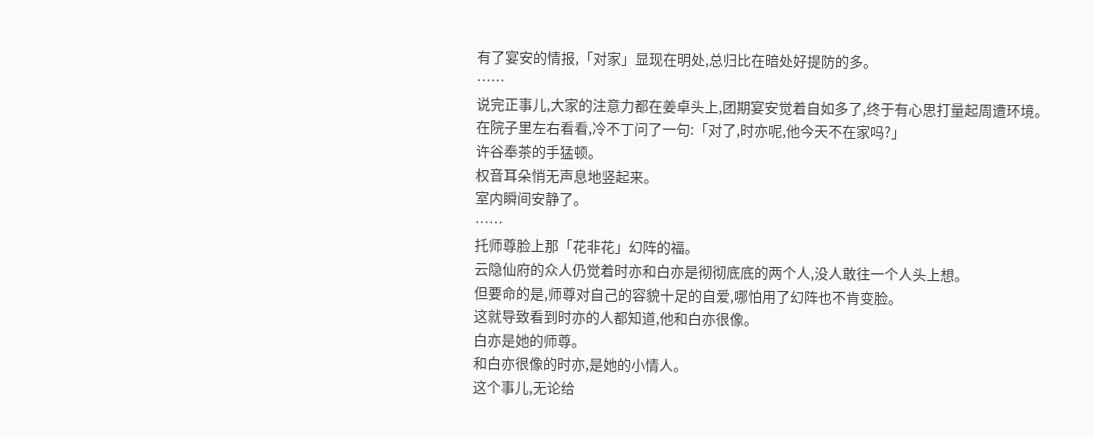有了宴安的情报,「对家」显现在明处,总归比在暗处好提防的多。
……
说完正事儿,大家的注意力都在姜卓头上,团期宴安觉着自如多了,终于有心思打量起周遭环境。
在院子里左右看看,冷不丁问了一句:「对了,时亦呢,他今天不在家吗?」
许谷奉茶的手猛顿。
权音耳朵悄无声息地竖起来。
室内瞬间安静了。
……
托师尊脸上那「花非花」幻阵的福。
云隐仙府的众人仍觉着时亦和白亦是彻彻底底的两个人,没人敢往一个人头上想。
但要命的是,师尊对自己的容貌十足的自爱,哪怕用了幻阵也不肯变脸。
这就导致看到时亦的人都知道,他和白亦很像。
白亦是她的师尊。
和白亦很像的时亦,是她的小情人。
这个事儿,无论给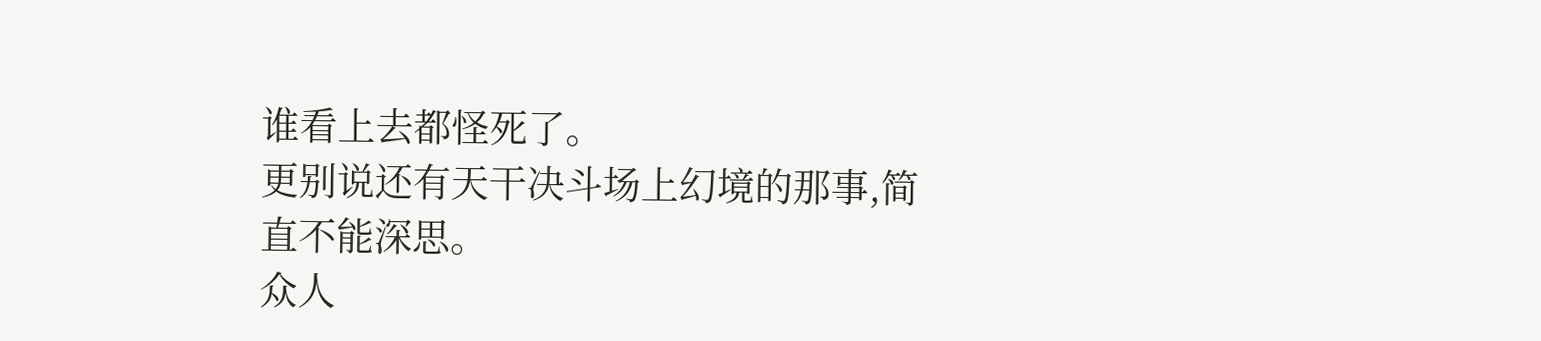谁看上去都怪死了。
更别说还有天干决斗场上幻境的那事,简直不能深思。
众人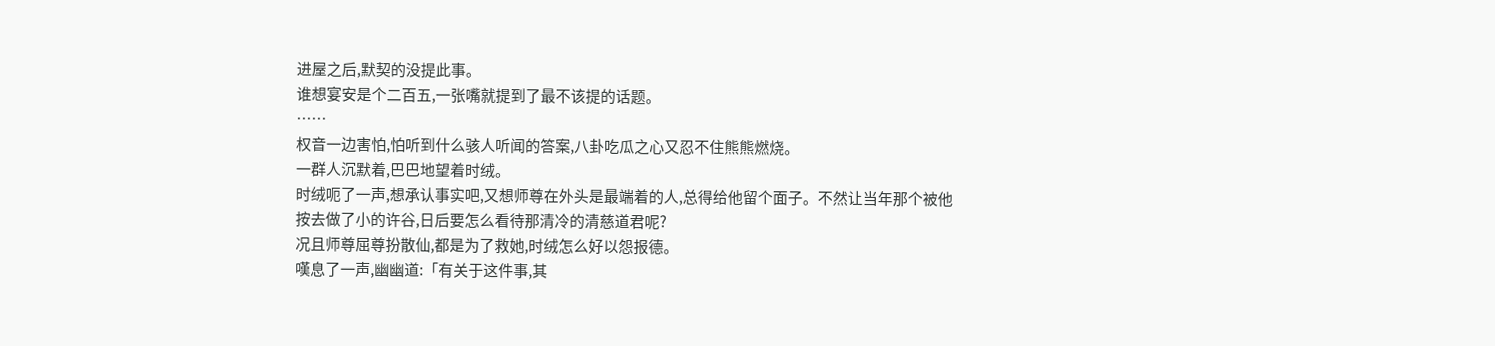进屋之后,默契的没提此事。
谁想宴安是个二百五,一张嘴就提到了最不该提的话题。
……
权音一边害怕,怕听到什么骇人听闻的答案,八卦吃瓜之心又忍不住熊熊燃烧。
一群人沉默着,巴巴地望着时绒。
时绒呃了一声,想承认事实吧,又想师尊在外头是最端着的人,总得给他留个面子。不然让当年那个被他按去做了小的许谷,日后要怎么看待那清冷的清慈道君呢?
况且师尊屈尊扮散仙,都是为了救她,时绒怎么好以怨报德。
嘆息了一声,幽幽道:「有关于这件事,其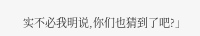实不必我明说,你们也猜到了吧?」